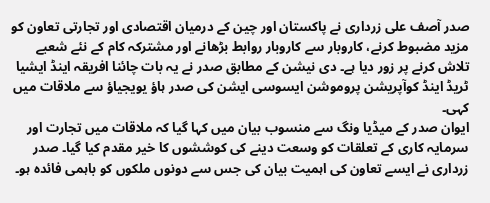صدر آصف علی زرداری نے پاکستان اور چین کے درمیان اقتصادی اور تجارتی تعاون کو مزید مضبوط کرنے، کاروبار سے کاروبار روابط بڑھانے اور مشترکہ کام کے نئے شعبے تلاش کرنے پر زور دیا ہے۔ دی نیشن کے مطابق صدر نے یہ بات چائنا افریقہ اینڈ ایشیا ٹریڈ اینڈ کوآپریشن پروموشن ایسوسی ایشن کی صدر ہاؤ یویجیاؤ سے ملاقات میں کہی۔
ایوان صدر کے میڈیا ونگ سے منسوب بیان میں کہا گیا کہ ملاقات میں تجارت اور سرمایہ کاری کے تعلقات کو وسعت دینے کی کوششوں کا خیر مقدم کیا گیا۔ صدر زرداری نے ایسے تعاون کی اہمیت بیان کی جس سے دونوں ملکوں کو باہمی فائدہ ہو۔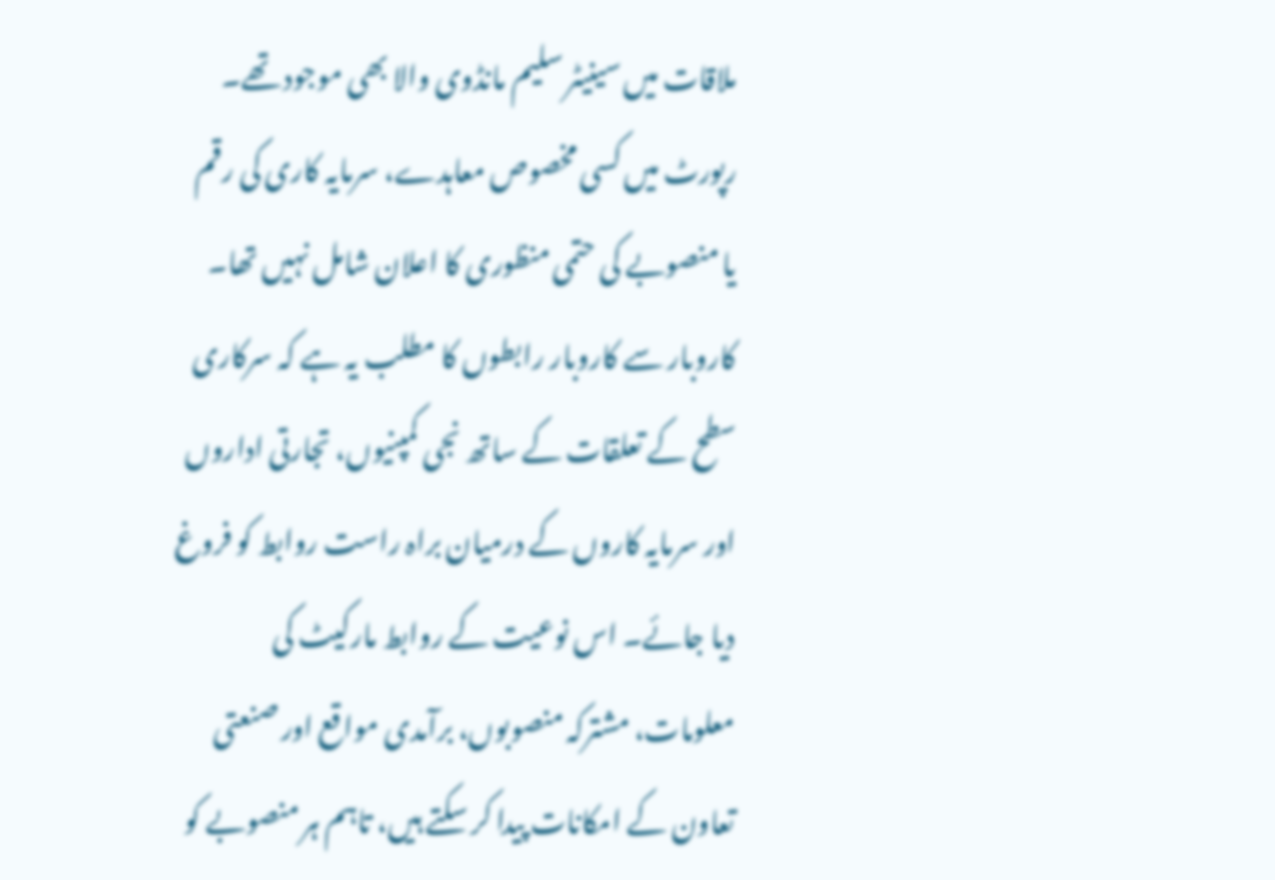ملاقات میں سینیٹر سلیم مانڈوی والا بھی موجود تھے۔ رپورٹ میں کسی مخصوص معاہدے، سرمایہ کاری کی رقم یا منصوبے کی حتمی منظوری کا اعلان شامل نہیں تھا۔
کاروبار سے کاروبار رابطوں کا مطلب یہ ہے کہ سرکاری سطح کے تعلقات کے ساتھ نجی کمپنیوں، تجارتی اداروں اور سرمایہ کاروں کے درمیان براہ راست روابط کو فروغ دیا جائے۔ اس نوعیت کے روابط مارکیٹ کی معلومات، مشترکہ منصوبوں، برآمدی مواقع اور صنعتی تعاون کے امکانات پیدا کر سکتے ہیں، تاہم ہر منصوبے کو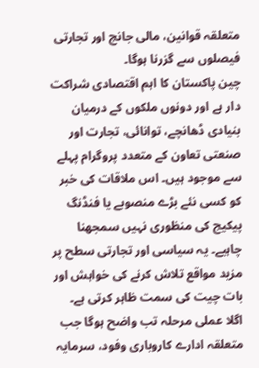متعلقہ قوانین، مالی جانچ اور تجارتی فیصلوں سے گزرنا ہوگا۔
چین پاکستان کا اہم اقتصادی شراکت دار ہے اور دونوں ملکوں کے درمیان بنیادی ڈھانچے، توانائی، تجارت اور صنعتی تعاون کے متعدد پروگرام پہلے سے موجود ہیں۔ اس ملاقات کی خبر کو کسی نئے بڑے منصوبے یا فنڈنگ پیکیج کی منظوری نہیں سمجھنا چاہیے۔ یہ سیاسی اور تجارتی سطح پر مزید مواقع تلاش کرنے کی خواہش اور بات چیت کی سمت ظاہر کرتی ہے۔
اگلا عملی مرحلہ تب واضح ہوگا جب متعلقہ ادارے کاروباری وفود، سرمایہ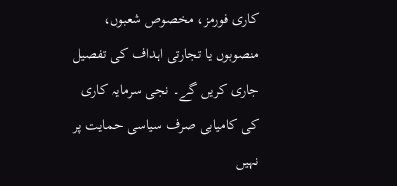کاری فورمز، مخصوص شعبوں، منصوبوں یا تجارتی اہداف کی تفصیل جاری کریں گے۔ نجی سرمایہ کاری کی کامیابی صرف سیاسی حمایت پر نہیں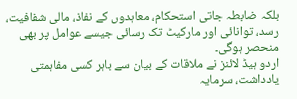بلکہ ضابطہ جاتی استحکام، معاہدوں کے نفاذ، مالی شفافیت، رسد، توانائی اور مارکیٹ تک رسائی جیسے عوامل پر بھی منحصر ہوگی۔
اردو ہیڈ لائنز نے ملاقات کے بیان سے باہر کسی مفاہمتی یادداشت، سرمایہ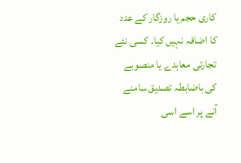کاری حجم یا روزگار کے عدد کا اضافہ نہیں کیا۔ کسی نئے تجارتی معاہدے یا منصوبے کی باضابطہ تصدیق سامنے آنے پر اسے اسی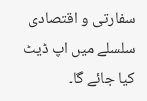سفارتی و اقتصادی سلسلے میں اپ ڈیٹ کیا جائے گا۔